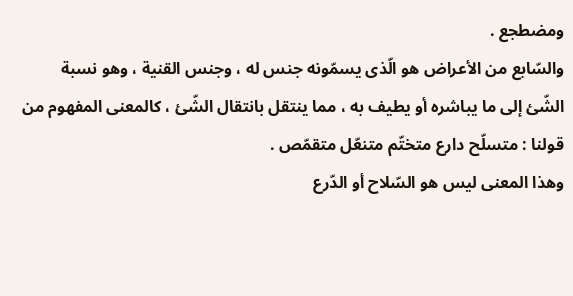ومضطجع .
والسّابع من الأعراض هو الّذى يسمّونه جنس له ، وجنس القنية ، وهو نسبة الشّئ إلى ما يباشره أو يطيف به ، مما ينتقل بانتقال الشّئ ، كالمعنى المفهوم من قولنا : متسلّح دارع متختّم متنعّل متقمّص .
وهذا المعنى ليس هو السّلاح أو الدّرع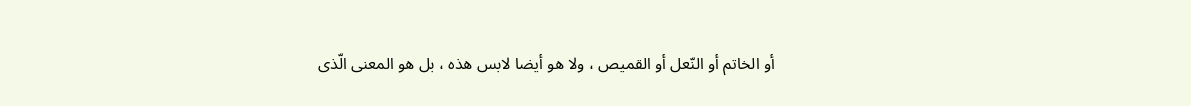أو الخاتم أو النّعل أو القميص ، ولا هو أيضا لابس هذه ، بل هو المعنى الّذى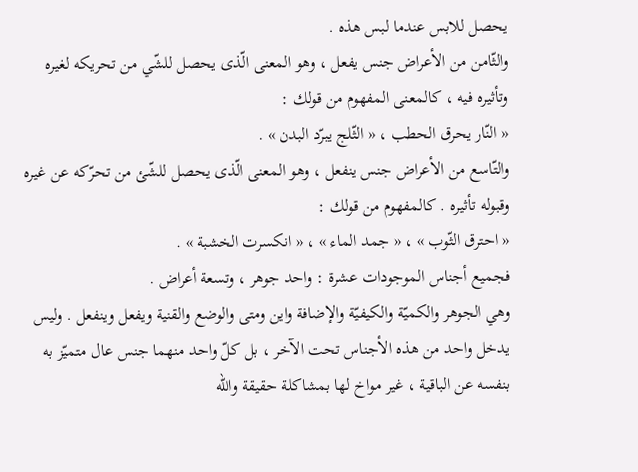يحصل للابس عندما لبس هذه .
والثّامن من الأعراض جنس يفعل ، وهو المعنى الّذى يحصل للشّي من تحريكه لغيره وتأثيره فيه ، كالمعنى المفهوم من قولك :
« النّار يحرق الحطب ، « الثّلج يبرّد البدن » .
والتّاسع من الأعراض جنس ينفعل ، وهو المعنى الّذى يحصل للشّئ من تحرّكه عن غيره وقبوله تأثيره . كالمفهوم من قولك :
« احترق الثّوب » ، « جمد الماء » ، « انكسرت الخشبة » .
فجميع أجناس الموجودات عشرة : واحد جوهر ، وتسعة أعراض .
وهي الجوهر والكميّة والكيفيّة والإضافة واين ومتى والوضع والقنية ويفعل وينفعل . وليس يدخل واحد من هذه الأجناس تحت الآخر ، بل كلّ واحد منهما جنس عال متميّز به بنفسه عن الباقية ، غير مواخ لها بمشاكلة حقيقة واللّه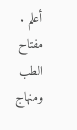أعلم .
مفتاح الطب ومنهاج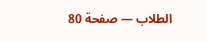الطلاب — صفحة 80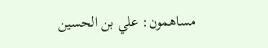مساهمون: علي بن الحسين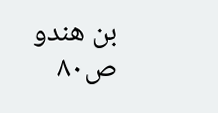بن هندو
ص٨٠